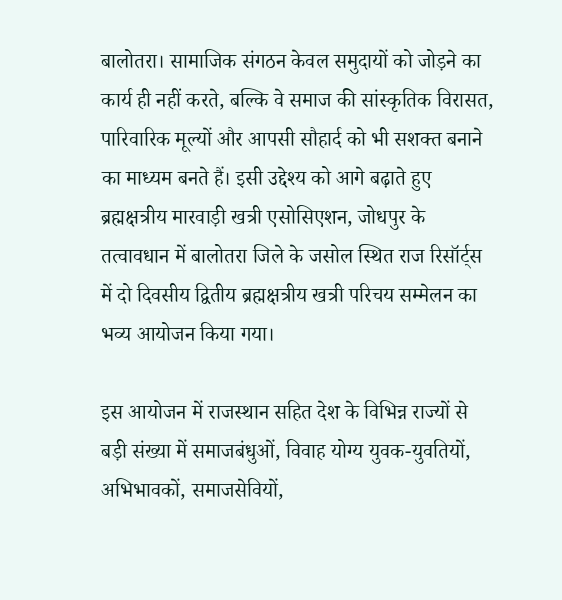बालोतरा। सामाजिक संगठन केवल समुदायों को जोड़ने का कार्य ही नहीं करते, बल्कि वे समाज की सांस्कृतिक विरासत, पारिवारिक मूल्यों और आपसी सौहार्द को भी सशक्त बनाने का माध्यम बनते हैं। इसी उद्देश्य को आगे बढ़ाते हुए ब्रह्मक्षत्रीय मारवाड़ी खत्री एसोसिएशन, जोधपुर के तत्वावधान में बालोतरा जिले के जसोल स्थित राज रिसॉर्ट्स में दो दिवसीय द्वितीय ब्रह्मक्षत्रीय खत्री परिचय सम्मेलन का भव्य आयोजन किया गया।

इस आयोजन में राजस्थान सहित देश के विभिन्न राज्यों से बड़ी संख्या में समाजबंधुओं, विवाह योग्य युवक-युवतियों, अभिभावकों, समाजसेवियों,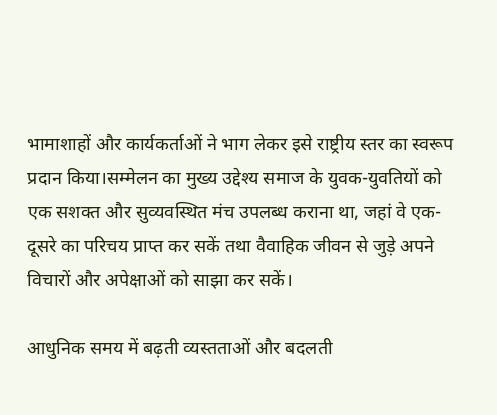भामाशाहों और कार्यकर्ताओं ने भाग लेकर इसे राष्ट्रीय स्तर का स्वरूप प्रदान किया।सम्मेलन का मुख्य उद्देश्य समाज के युवक-युवतियों को एक सशक्त और सुव्यवस्थित मंच उपलब्ध कराना था, जहां वे एक-दूसरे का परिचय प्राप्त कर सकें तथा वैवाहिक जीवन से जुड़े अपने विचारों और अपेक्षाओं को साझा कर सकें।

आधुनिक समय में बढ़ती व्यस्तताओं और बदलती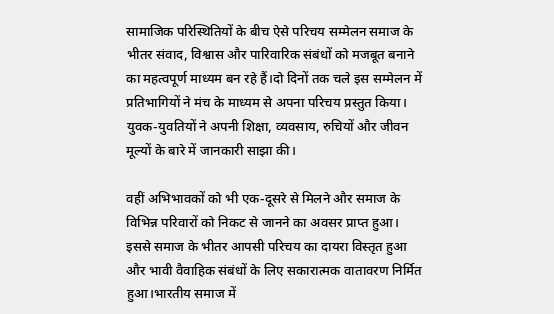सामाजिक परिस्थितियों के बीच ऐसे परिचय सम्मेलन समाज के भीतर संवाद, विश्वास और पारिवारिक संबंधों को मजबूत बनाने का महत्वपूर्ण माध्यम बन रहे हैं।दो दिनों तक चले इस सम्मेलन में प्रतिभागियों ने मंच के माध्यम से अपना परिचय प्रस्तुत किया। युवक-युवतियों ने अपनी शिक्षा, व्यवसाय, रुचियों और जीवन मूल्यों के बारे में जानकारी साझा की।

वहीं अभिभावकों को भी एक-दूसरे से मिलने और समाज के विभिन्न परिवारों को निकट से जानने का अवसर प्राप्त हुआ। इससे समाज के भीतर आपसी परिचय का दायरा विस्तृत हुआ और भावी वैवाहिक संबंधों के लिए सकारात्मक वातावरण निर्मित हुआ।भारतीय समाज में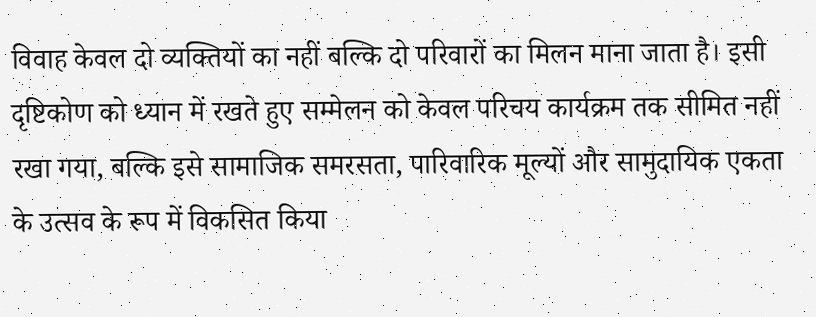विवाह केवल दो व्यक्तियों का नहीं बल्कि दो परिवारों का मिलन माना जाता है। इसी दृष्टिकोण को ध्यान में रखते हुए सम्मेलन को केवल परिचय कार्यक्रम तक सीमित नहीं रखा गया, बल्कि इसे सामाजिक समरसता, पारिवारिक मूल्यों और सामुदायिक एकता के उत्सव के रूप में विकसित किया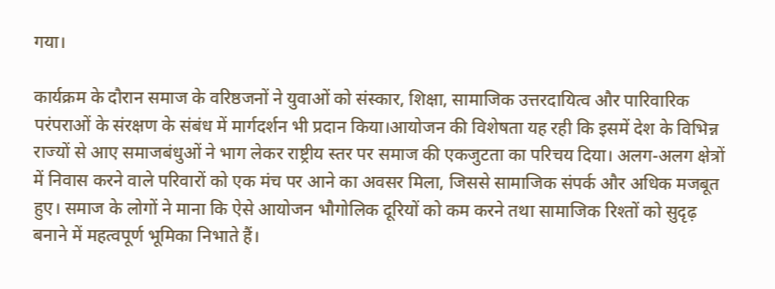गया।

कार्यक्रम के दौरान समाज के वरिष्ठजनों ने युवाओं को संस्कार, शिक्षा, सामाजिक उत्तरदायित्व और पारिवारिक परंपराओं के संरक्षण के संबंध में मार्गदर्शन भी प्रदान किया।आयोजन की विशेषता यह रही कि इसमें देश के विभिन्न राज्यों से आए समाजबंधुओं ने भाग लेकर राष्ट्रीय स्तर पर समाज की एकजुटता का परिचय दिया। अलग-अलग क्षेत्रों में निवास करने वाले परिवारों को एक मंच पर आने का अवसर मिला, जिससे सामाजिक संपर्क और अधिक मजबूत हुए। समाज के लोगों ने माना कि ऐसे आयोजन भौगोलिक दूरियों को कम करने तथा सामाजिक रिश्तों को सुदृढ़ बनाने में महत्वपूर्ण भूमिका निभाते हैं।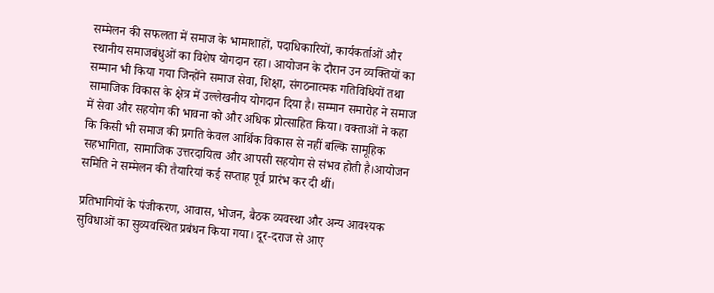सम्मेलन की सफलता में समाज के भामाशाहों, पदाधिकारियों, कार्यकर्ताओं और स्थानीय समाजबंधुओं का विशेष योगदान रहा। आयोजन के दौरान उन व्यक्तियों का सम्मान भी किया गया जिन्होंने समाज सेवा, शिक्षा, संगठनात्मक गतिविधियों तथा सामाजिक विकास के क्षेत्र में उल्लेखनीय योगदान दिया है। सम्मान समारोह ने समाज में सेवा और सहयोग की भावना को और अधिक प्रोत्साहित किया। वक्ताओं ने कहा कि किसी भी समाज की प्रगति केवल आर्थिक विकास से नहीं बल्कि सामूहिक सहभागिता, सामाजिक उत्तरदायित्व और आपसी सहयोग से संभव होती है।आयोजन समिति ने सम्मेलन की तैयारियां कई सप्ताह पूर्व प्रारंभ कर दी थीं।

प्रतिभागियों के पंजीकरण, आवास, भोजन, बैठक व्यवस्था और अन्य आवश्यक सुविधाओं का सुव्यवस्थित प्रबंधन किया गया। दूर-दराज से आए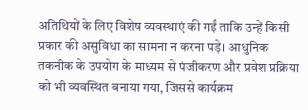अतिथियों के लिए विशेष व्यवस्थाएं की गईं ताकि उन्हें किसी प्रकार की असुविधा का सामना न करना पड़े। आधुनिक तकनीक के उपयोग के माध्यम से पंजीकरण और प्रवेश प्रक्रिया को भी व्यवस्थित बनाया गया, जिससे कार्यक्रम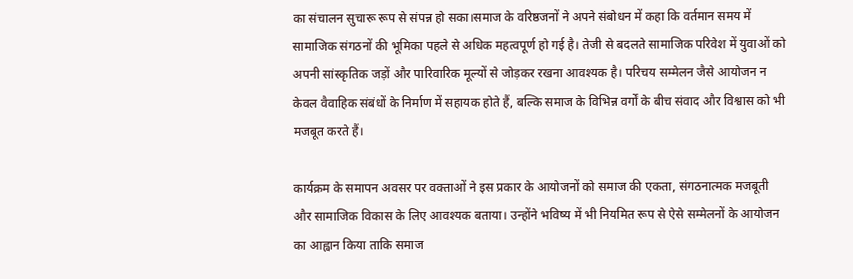का संचालन सुचारू रूप से संपन्न हो सका।समाज के वरिष्ठजनों ने अपने संबोधन में कहा कि वर्तमान समय में सामाजिक संगठनों की भूमिका पहले से अधिक महत्वपूर्ण हो गई है। तेजी से बदलते सामाजिक परिवेश में युवाओं को अपनी सांस्कृतिक जड़ों और पारिवारिक मूल्यों से जोड़कर रखना आवश्यक है। परिचय सम्मेलन जैसे आयोजन न केवल वैवाहिक संबंधों के निर्माण में सहायक होते हैं, बल्कि समाज के विभिन्न वर्गों के बीच संवाद और विश्वास को भी मजबूत करते हैं।

कार्यक्रम के समापन अवसर पर वक्ताओं ने इस प्रकार के आयोजनों को समाज की एकता, संगठनात्मक मजबूती और सामाजिक विकास के लिए आवश्यक बताया। उन्होंने भविष्य में भी नियमित रूप से ऐसे सम्मेलनों के आयोजन का आह्वान किया ताकि समाज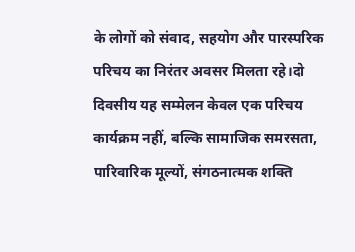के लोगों को संवाद, सहयोग और पारस्परिक परिचय का निरंतर अवसर मिलता रहे।दो दिवसीय यह सम्मेलन केवल एक परिचय कार्यक्रम नहीं, बल्कि सामाजिक समरसता, पारिवारिक मूल्यों, संगठनात्मक शक्ति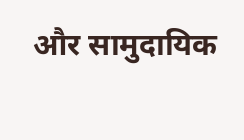और सामुदायिक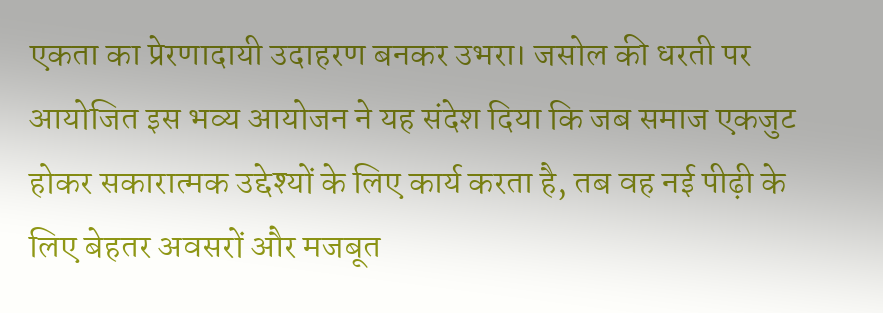एकता का प्रेरणादायी उदाहरण बनकर उभरा। जसोल की धरती पर आयोजित इस भव्य आयोजन ने यह संदेश दिया कि जब समाज एकजुट होकर सकारात्मक उद्देश्यों के लिए कार्य करता है, तब वह नई पीढ़ी के लिए बेहतर अवसरों और मजबूत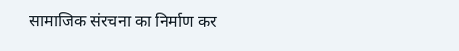सामाजिक संरचना का निर्माण कर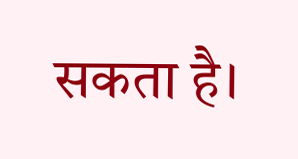सकता है।